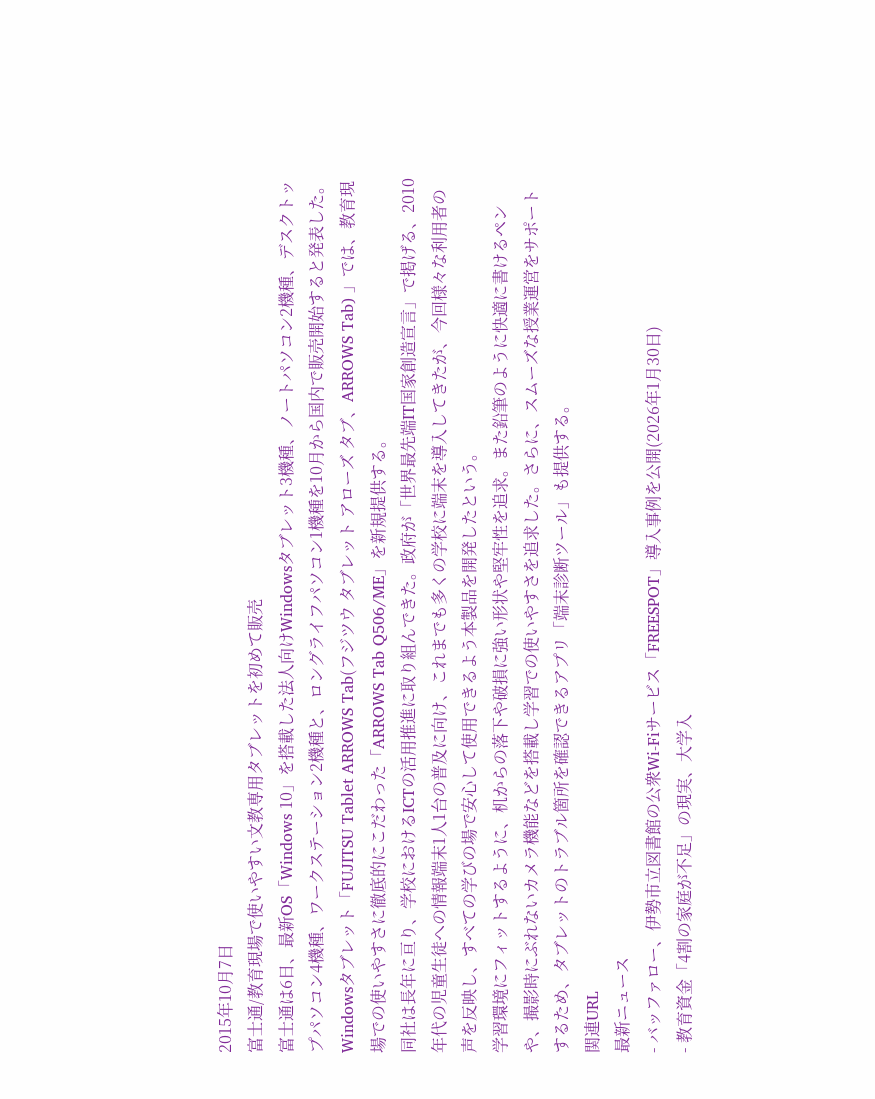2015年10月7日
富士通/教育現場で使いやすい文教専用タブレットを初めて販売
富士通は6日、最新OS「Windows 10」を搭載した法人向けWindowsタブレット3機種、ノートパソコン2機種、デスクトップパソコン4機種、ワークステーション2機種と、ロングライフパソコン1機種を10月から国内で販売開始すると発表した。
Windowsタブレット「FUJITSU Tablet ARROWS Tab(フジツウ タブレット アローズ タブ、ARROWS Tab) 」では、教育現場での使いやすさに徹底的にこだわった「ARROWS Tab Q506/ME」を新規提供する。
同社は長年に亘り、学校におけるICTの活用推進に取り組んできた。政府が「世界最先端IT国家創造宣言」で掲げる、2010年代の児童生徒への情報端末1人1台の普及に向け、これまでも多くの学校に端末を導入してきたが、今回様々な利用者の声を反映し、すべての学びの場で安心して使用できるよう本製品を開発したという。
学習環境にフィットするように、机からの落下や破損に強い形状や堅牢性を追求。また鉛筆のように快適に書けるペンや、撮影時にぶれないカメラ機能などを搭載し学習での使いやすさを追求した。さらに、スムーズな授業運営をサポートするため、タブレットのトラブル箇所を確認できるアプリ「端末診断ツール」も提供する。
関連URL
最新ニュース
- バッファロー、伊勢市立図書館の公衆Wi-Fiサービス「FREESPOT」導入事例を公開(2026年1月30日)
- 教育資金「4割の家庭が不足」の現実、大学入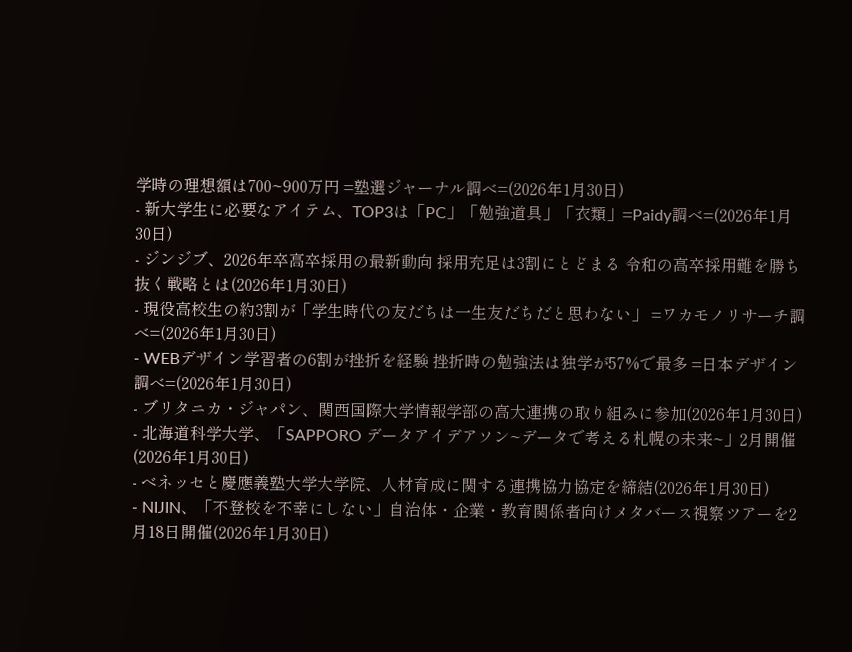学時の理想額は700~900万円 =塾選ジャーナル調べ=(2026年1月30日)
- 新大学生に必要なアイテム、TOP3は「PC」「勉強道具」「衣類」=Paidy調べ=(2026年1月30日)
- ジンジブ、2026年卒高卒採用の最新動向 採用充足は3割にとどまる 令和の高卒採用難を勝ち抜く戦略とは(2026年1月30日)
- 現役高校生の約3割が「学生時代の友だちは一生友だちだと思わない」 =ワカモノリサーチ調べ=(2026年1月30日)
- WEBデザイン学習者の6割が挫折を経験 挫折時の勉強法は独学が57%で最多 =日本デザイン調べ=(2026年1月30日)
- ブリタニカ・ジャパン、関西国際大学情報学部の高大連携の取り組みに参加(2026年1月30日)
- 北海道科学大学、「SAPPORO データアイデアソン~データで考える札幌の未来~」2月開催(2026年1月30日)
- ベネッセと慶應義塾大学大学院、人材育成に関する連携協力協定を締結(2026年1月30日)
- NIJIN、「不登校を不幸にしない」自治体・企業・教育関係者向けメタバース視察ツアーを2月18日開催(2026年1月30日)